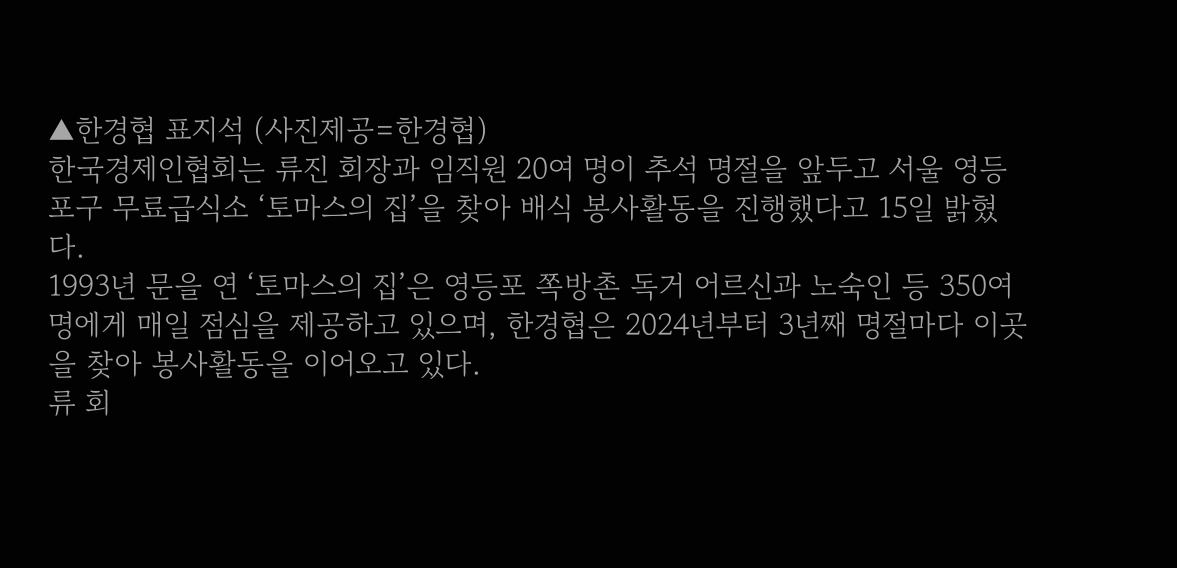▲한경협 표지석 (사진제공=한경협)
한국경제인협회는 류진 회장과 임직원 20여 명이 추석 명절을 앞두고 서울 영등포구 무료급식소 ‘토마스의 집’을 찾아 배식 봉사활동을 진행했다고 15일 밝혔다.
1993년 문을 연 ‘토마스의 집’은 영등포 쪽방촌 독거 어르신과 노숙인 등 350여 명에게 매일 점심을 제공하고 있으며, 한경협은 2024년부터 3년째 명절마다 이곳을 찾아 봉사활동을 이어오고 있다.
류 회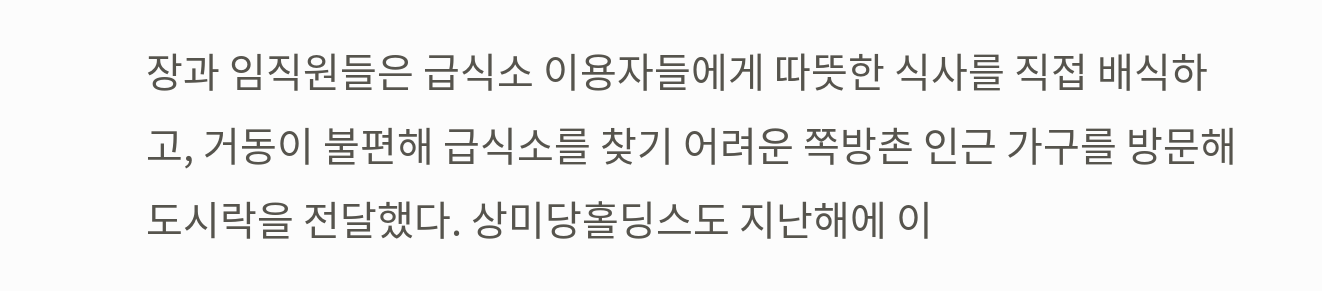장과 임직원들은 급식소 이용자들에게 따뜻한 식사를 직접 배식하고, 거동이 불편해 급식소를 찾기 어려운 쪽방촌 인근 가구를 방문해 도시락을 전달했다. 상미당홀딩스도 지난해에 이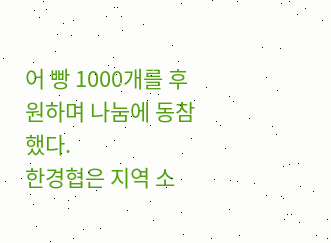어 빵 1000개를 후원하며 나눔에 동참했다.
한경협은 지역 소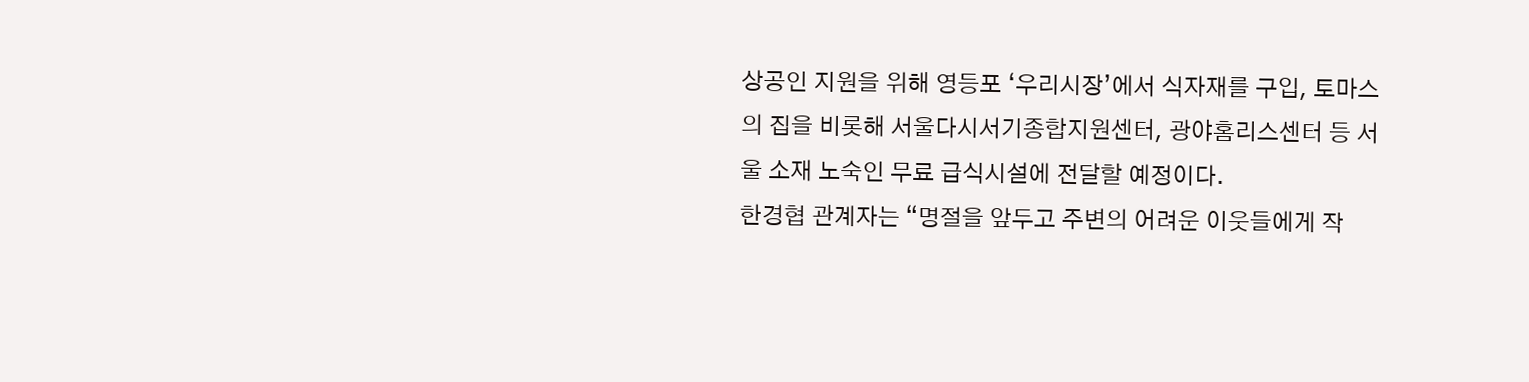상공인 지원을 위해 영등포 ‘우리시장’에서 식자재를 구입, 토마스의 집을 비롯해 서울다시서기종합지원센터, 광야홈리스센터 등 서울 소재 노숙인 무료 급식시설에 전달할 예정이다.
한경협 관계자는 “명절을 앞두고 주변의 어려운 이웃들에게 작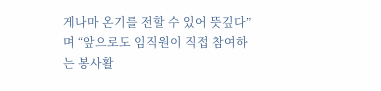게나마 온기를 전할 수 있어 뜻깊다”며 “앞으로도 임직원이 직접 참여하는 봉사활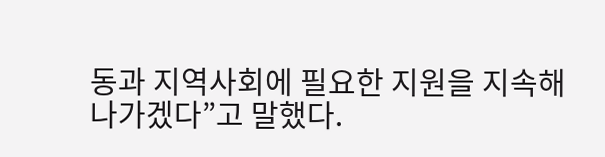동과 지역사회에 필요한 지원을 지속해 나가겠다”고 말했다.